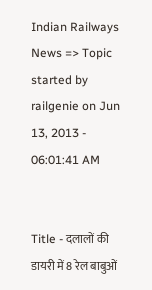Indian Railways News => Topic started by railgenie on Jun 13, 2013 - 06:01:41 AM


Title - दलालों की डायरी में 8 रेल बाबुओं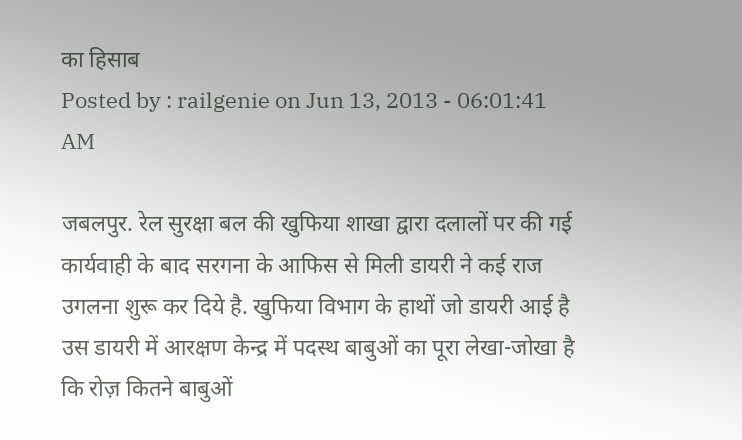का हिसाब
Posted by : railgenie on Jun 13, 2013 - 06:01:41 AM

जबलपुर. रेल सुरक्षा बल की खुफिया शाखा द्वारा दलालों पर की गई कार्यवाही के बाद सरगना के आफिस से मिली डायरी ने कई राज उगलना शुरू कर दिये है. खुफिया विभाग के हाथों जो डायरी आई है उस डायरी में आरक्षण केन्द्र में पदस्थ बाबुओं का पूरा लेखा-जोखा है कि रोज़ कितने बाबुओं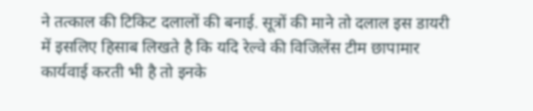ने तत्काल की टिकिट दलालों की बनाई. सूत्रों की माने तो दलाल इस डायरी में इसलिए हिसाब लिखते है कि यदि रेल्वे की विजिलेंस टीम छापामार कार्यवाई करती भी है तो इनके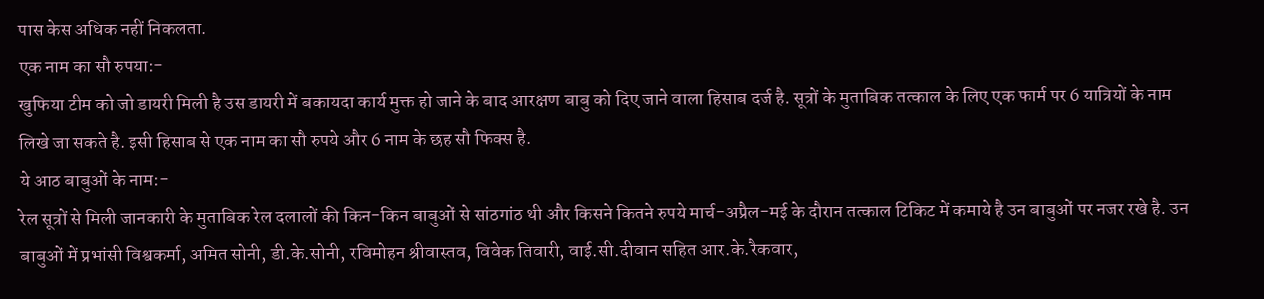पास केस अधिक नहीं निकलता.
एक नाम का सौ रुपया:-
खुफिया टीम को जो डायरी मिली है उस डायरी में बकायदा कार्य मुक्त हो जाने के बाद आरक्षण बाबु को दिए जाने वाला हिसाब दर्ज है. सूत्रों के मुताबिक तत्काल के लिए एक फार्म पर 6 यात्रियों के नाम लिखे जा सकते है. इसी हिसाब से एक नाम का सौ रुपये और 6 नाम के छह सौ फिक्स है.
ये आठ बाबुओं के नाम:-
रेल सूत्रों से मिली जानकारी के मुताबिक रेल दलालों की किन-किन बाबुओं से सांठगांठ थी और किसने कितने रुपये मार्च-अप्रैल-मई के दौरान तत्काल टिकिट में कमाये है उन बाबुओं पर नजर रखे है. उन बाबुओं में प्रभांसी विश्वकर्मा, अमित सोनी, डी.के.सोनी, रविमोहन श्रीवास्तव, विवेक तिवारी, वाई.सी.दीवान सहित आर.के.रैकवार,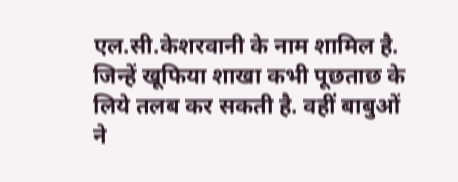एल.सी.केशरवानी के नाम शामिल है. जिन्हें खूफिया शाखा कभी पूछताछ के लिये तलब कर सकती है. वहीं बाबुओं ने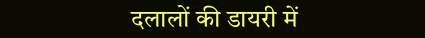दलालों की डायरी में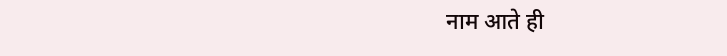नाम आते ही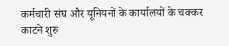कर्मचारी संघ और यूनियनों के कार्यालयों के चक्कर काटने शुरु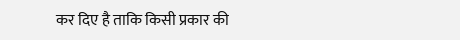कर दिए है ताकि किसी प्रकार की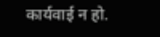कार्यवाई न हो.